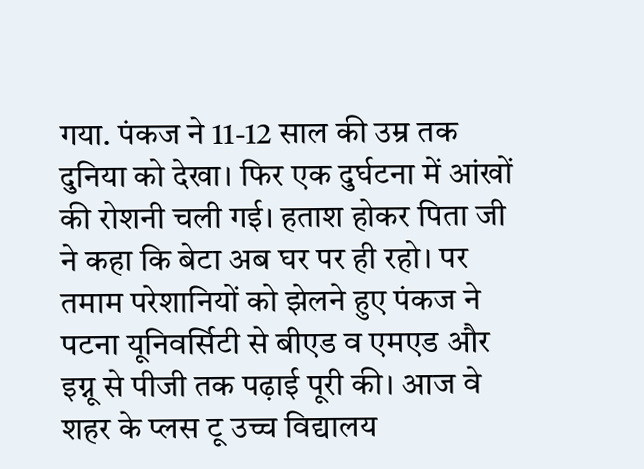गया. पंकज ने 11-12 साल की उम्र तक दुनिया को देखा। फिर एक दुर्घटना में आंखों की रोशनी चली गई। हताश होकर पिता जी ने कहा कि बेटा अब घर पर ही रहो। पर तमाम परेशानियों को झेलने हुए पंकज ने पटना यूनिवर्सिटी से बीएड व एमएड और इग्नू से पीजी तक पढ़ाई पूरी की। आज वे शहर के प्लस टू उच्च विद्यालय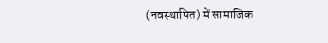(नवस्थापित) में सामाजिक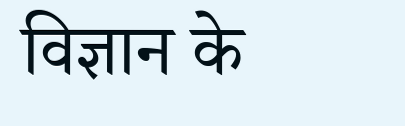विज्ञान के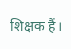शिक्षक हैं।